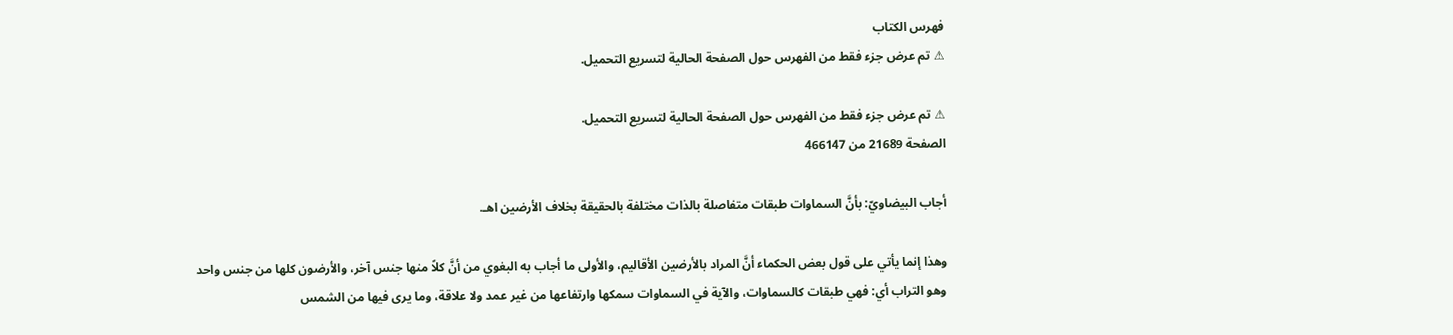فهرس الكتاب
⚠ تم عرض جزء فقط من الفهرس حول الصفحة الحالية لتسريع التحميل.

⚠ تم عرض جزء فقط من الفهرس حول الصفحة الحالية لتسريع التحميل.
الصفحة 21689 من 466147

أجاب البيضاويّ: بأنَّ السماوات طبقات متفاصلة بالذات مختلفة بالحقيقة بخلاف الأرضين اهـ.

وهذا إنما يأتي على قول بعض الحكماء أنَّ المراد بالأرضين الأقاليم، والأولى ما أجاب به البغوي من أنَّ كلاً منها جنس آخر، والأرضون كلها من جنس واحد وهو التراب أي: فهي طبقات كالسماوات، والآية في السماوات سمكها وارتفاعها من غير عمد ولا علاقة، وما يرى فيها من الشمس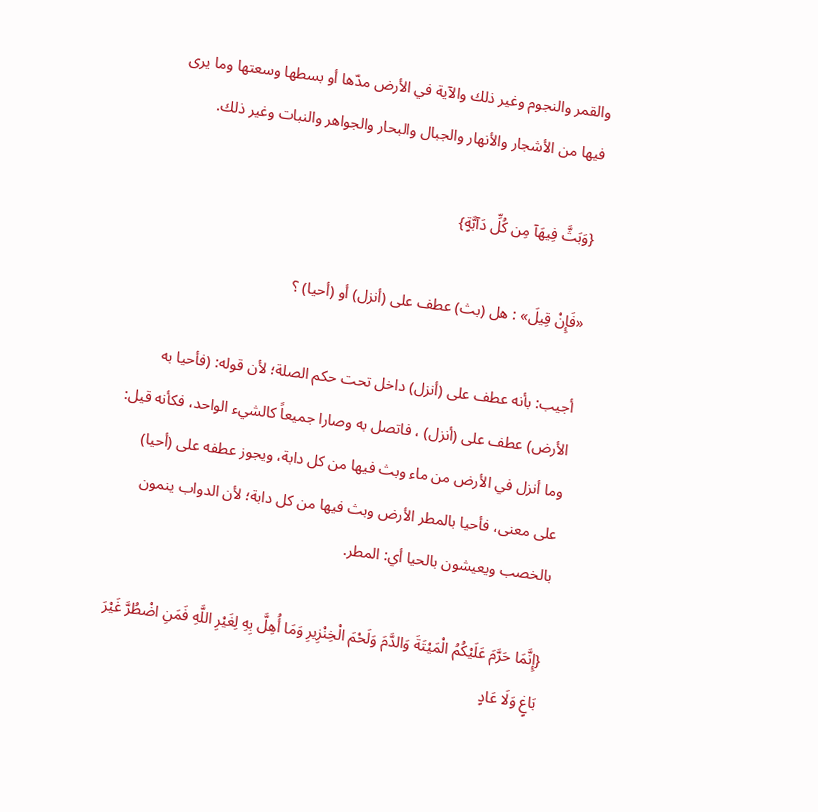والقمر والنجوم وغير ذلك والآية في الأرض مدّها أو بسطها وسعتها وما يرى فيها من الأشجار والأنهار والجبال والبحار والجواهر والنبات وغير ذلك.

{وَبَثَّ فِيهَآ مِن كُلِّ دَآبَّةٍ}

«فَإِنْ قِيلَ» : هل (بث) عطف على (أنزل) أو (أحيا) ؟

أجيب: بأنه عطف على (أنزل) داخل تحت حكم الصلة؛ لأن قوله: (فأحيا به الأرض) عطف على (أنزل) ، فاتصل به وصارا جميعاً كالشيء الواحد، فكأنه قيل: وما أنزل في الأرض من ماء وبث فيها من كل دابة، ويجوز عطفه على (أحيا) على معنى، فأحيا بالمطر الأرض وبث فيها من كل دابة؛ لأن الدواب ينمون بالخصب ويعيشون بالحيا أي: المطر.

{إِنَّمَا حَرَّمَ عَلَيْكُمُ الْمَيْتَةَ وَالدَّمَ وَلَحْمَ الْخِنْزِيرِ وَمَا أُهِلَّ بِهِ لِغَيْرِ اللَّهِ فَمَنِ اضْطُرَّ غَيْرَ بَاغٍ وَلَا عَادٍ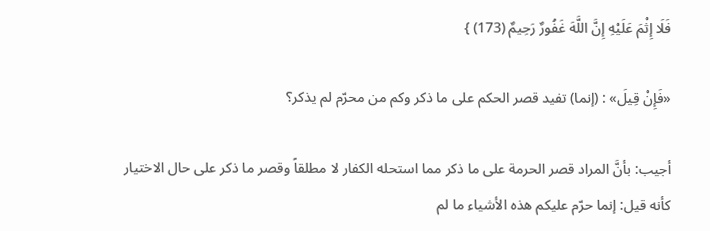فَلَا إِثْمَ عَلَيْهِ إِنَّ اللَّهَ غَفُورٌ رَحِيمٌ (173) }

«فَإِنْ قِيلَ» : (إنما) تفيد قصر الحكم على ما ذكر وكم من محرّم لم يذكر؟

أجيب: بأنَّ المراد قصر الحرمة على ما ذكر مما استحله الكفار لا مطلقاً وقصر ما ذكر على حال الاختيار كأنه قيل: إنما حرّم عليكم هذه الأشياء ما لم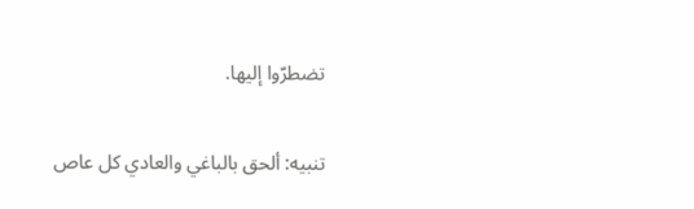تضطرّوا إليها.

تنبيه: ألحق بالباغي والعادي كل عاص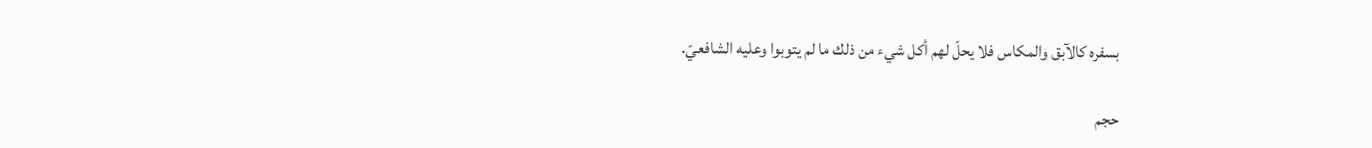بسفره كالآبق والمكاس فلا يحلّ لهم أكل شيء من ذلك ما لم يتوبوا وعليه الشافعيّ.

حجم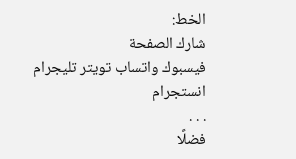الخط:
شارك الصفحة
فيسبوك واتساب تويتر تليجرام انستجرام
. . .
فضلًا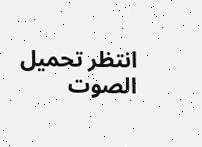انتظر تحميل الصوت